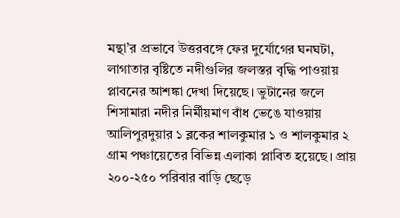মন্থা’র প্রভাবে উত্তরবঙ্গে ফের দুর্যোগের ঘনঘটা, লাগাতার বৃষ্টিতে নদীগুলির জলস্তর বৃদ্ধি পাওয়ায় প্লাবনের আশঙ্কা দেখা দিয়েছে। ভুটানের জলে শিসামারা নদীর নির্মীয়মাণ বাঁধ ভেঙে যাওয়ায় আলিপুরদুয়ার ১ ব্লকের শালকুমার ১ ও শালকুমার ২ গ্রাম পঞ্চায়েতের বিভিন্ন এলাকা প্লাবিত হয়েছে। প্রায় ২০০-২৫০ পরিবার বাড়ি ছেড়ে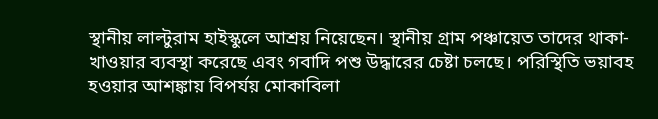স্থানীয় লাল্টুরাম হাইস্কুলে আশ্রয় নিয়েছেন। স্থানীয় গ্রাম পঞ্চায়েত তাদের থাকা-খাওয়ার ব্যবস্থা করেছে এবং গবাদি পশু উদ্ধারের চেষ্টা চলছে। পরিস্থিতি ভয়াবহ হওয়ার আশঙ্কায় বিপর্যয় মোকাবিলা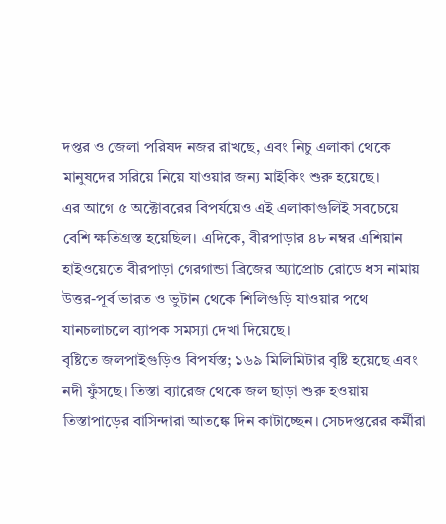দপ্তর ও জেলা পরিষদ নজর রাখছে, এবং নিচু এলাকা থেকে মানুষদের সরিয়ে নিয়ে যাওয়ার জন্য মাইকিং শুরু হয়েছে।
এর আগে ৫ অক্টোবরের বিপর্যয়েও এই এলাকাগুলিই সবচেয়ে বেশি ক্ষতিগ্রস্ত হয়েছিল। এদিকে, বীরপাড়ার ৪৮ নম্বর এশিয়ান হাইওয়েতে বীরপাড়া গেরগান্ডা ব্রিজের অ্যাপ্রোচ রোডে ধস নামায় উত্তর-পূর্ব ভারত ও ভুটান থেকে শিলিগুড়ি যাওয়ার পথে যানচলাচলে ব্যাপক সমস্যা দেখা দিয়েছে।
বৃষ্টিতে জলপাইগুড়িও বিপর্যস্ত; ১৬৯ মিলিমিটার বৃষ্টি হয়েছে এবং নদী ফুঁসছে। তিস্তা ব্যারেজ থেকে জল ছাড়া শুরু হওয়ায় তিস্তাপাড়ের বাসিন্দারা আতঙ্কে দিন কাটাচ্ছেন। সেচদপ্তরের কর্মীরা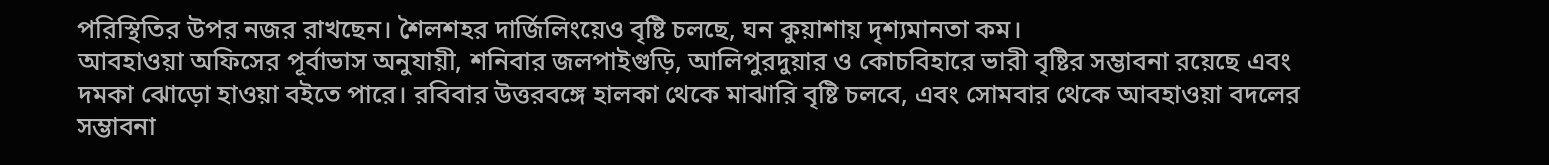পরিস্থিতির উপর নজর রাখছেন। শৈলশহর দার্জিলিংয়েও বৃষ্টি চলছে, ঘন কুয়াশায় দৃশ্যমানতা কম।
আবহাওয়া অফিসের পূর্বাভাস অনুযায়ী, শনিবার জলপাইগুড়ি, আলিপুরদুয়ার ও কোচবিহারে ভারী বৃষ্টির সম্ভাবনা রয়েছে এবং দমকা ঝোড়ো হাওয়া বইতে পারে। রবিবার উত্তরবঙ্গে হালকা থেকে মাঝারি বৃষ্টি চলবে, এবং সোমবার থেকে আবহাওয়া বদলের সম্ভাবনা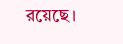রয়েছে।